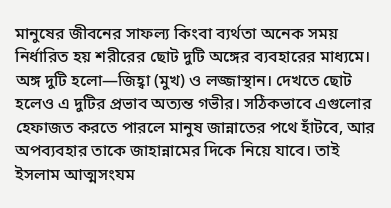মানুষের জীবনের সাফল্য কিংবা ব্যর্থতা অনেক সময় নির্ধারিত হয় শরীরের ছোট দুটি অঙ্গের ব্যবহারের মাধ্যমে। অঙ্গ দুটি হলো—জিহ্বা (মুখ) ও লজ্জাস্থান। দেখতে ছোট হলেও এ দুটির প্রভাব অত্যন্ত গভীর। সঠিকভাবে এগুলোর হেফাজত করতে পারলে মানুষ জান্নাতের পথে হাঁটবে, আর অপব্যবহার তাকে জাহান্নামের দিকে নিয়ে যাবে। তাই ইসলাম আত্মসংযম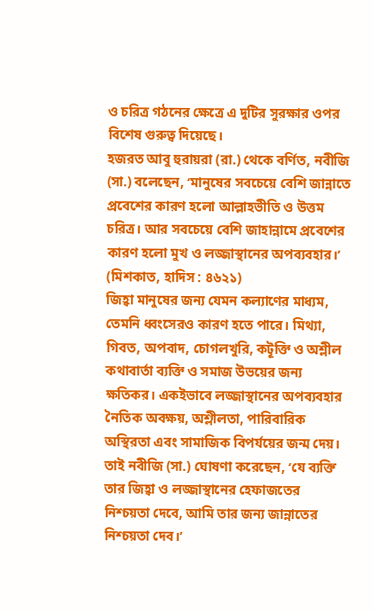ও চরিত্র গঠনের ক্ষেত্রে এ দুটির সুরক্ষার ওপর বিশেষ গুরুত্ব দিয়েছে।
হজরত আবু হুরায়রা (রা.) থেকে বর্ণিত, নবীজি (সা.) বলেছেন, ‘মানুষের সবচেয়ে বেশি জান্নাতে প্রবেশের কারণ হলো আল্লাহভীতি ও উত্তম চরিত্র। আর সবচেয়ে বেশি জাহান্নামে প্রবেশের কারণ হলো মুখ ও লজ্জাস্থানের অপব্যবহার।’ (মিশকাত, হাদিস : ৪৬২১)
জিহ্বা মানুষের জন্য যেমন কল্যাণের মাধ্যম, তেমনি ধ্বংসেরও কারণ হতে পারে। মিথ্যা, গিবত, অপবাদ, চোগলখুরি, কটূক্তি ও অশ্লীল কথাবার্তা ব্যক্তি ও সমাজ উভয়ের জন্য ক্ষতিকর। একইভাবে লজ্জাস্থানের অপব্যবহার নৈতিক অবক্ষয়, অশ্লীলতা, পারিবারিক অস্থিরতা এবং সামাজিক বিপর্যয়ের জন্ম দেয়।
তাই নবীজি (সা.) ঘোষণা করেছেন, ‘যে ব্যক্তি তার জিহ্বা ও লজ্জাস্থানের হেফাজতের নিশ্চয়তা দেবে, আমি তার জন্য জান্নাতের নিশ্চয়তা দেব।’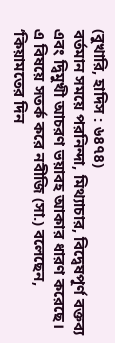(বুখারি, হাদিস : ৬৪৭৪)
বর্তমান সময়ে পরনিন্দা, মিথ্যাচার, বিদ্বেষপূর্ণ বক্তব্য এবং দ্বিমুখী আচরণ ভয়াবহ আকার ধারণ করেছে।
এ বিষয়ে সতর্ক করে নবীজি (সা.) বলেছেন, ‘কিয়ামতের দিন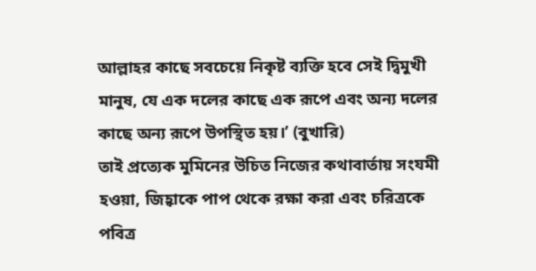আল্লাহর কাছে সবচেয়ে নিকৃষ্ট ব্যক্তি হবে সেই দ্বিমুখী মানুষ, যে এক দলের কাছে এক রূপে এবং অন্য দলের কাছে অন্য রূপে উপস্থিত হয়।’ (বুখারি)
তাই প্রত্যেক মুমিনের উচিত নিজের কথাবার্তায় সংযমী হওয়া, জিহ্বাকে পাপ থেকে রক্ষা করা এবং চরিত্রকে পবিত্র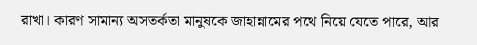রাখা। কারণ সামান্য অসতর্কতা মানুষকে জাহান্নামের পথে নিয়ে যেতে পারে, আর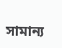সামান্য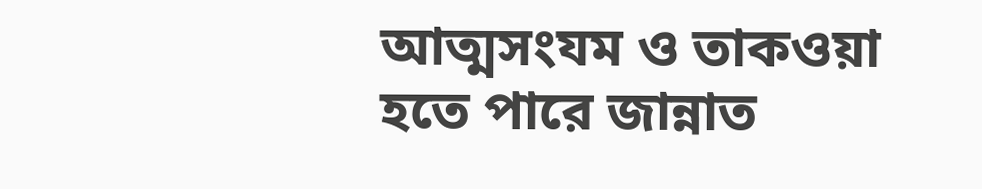আত্মসংযম ও তাকওয়া হতে পারে জান্নাত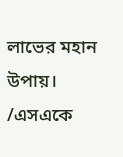লাভের মহান উপায়।
/এসএকে